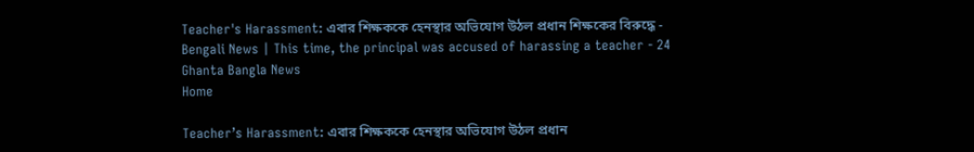Teacher's Harassment: এবার শিক্ষককে হেনস্থার অভিযোগ উঠল প্রধান শিক্ষকের বিরুদ্ধে - Bengali News | This time, the principal was accused of harassing a teacher - 24 Ghanta Bangla News
Home

Teacher’s Harassment: এবার শিক্ষককে হেনস্থার অভিযোগ উঠল প্রধান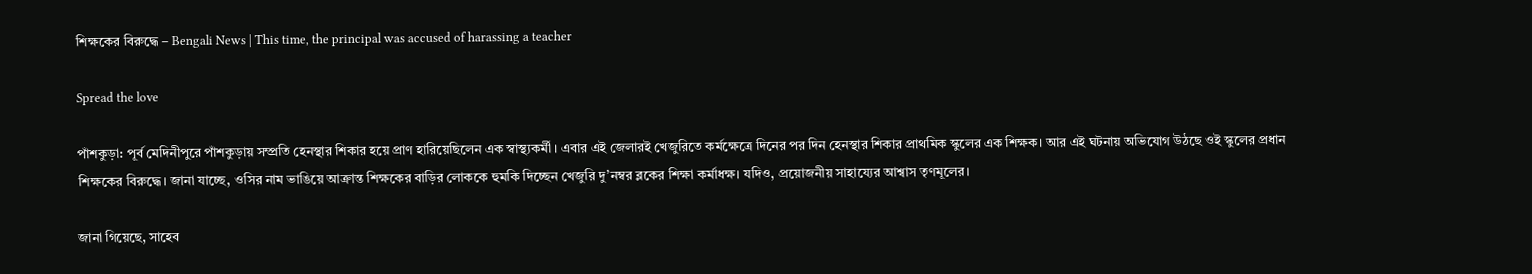শিক্ষকের বিরুদ্ধে – Bengali News | This time, the principal was accused of harassing a teacher

Spread the love

পাঁশকুড়া: পূর্ব মেদিনীপুরে পাঁশকুড়ায় সম্প্রতি হেনস্থার শিকার হয়ে প্রাণ হারিয়েছিলেন এক স্বাস্থ্যকর্মী। এবার এই জেলারই খেজুরিতে কর্মক্ষেত্রে দিনের পর দিন হেনস্থার শিকার প্রাথমিক স্কুলের এক শিক্ষক। আর এই ঘটনায় অভিযোগ উঠছে ওই স্কুলের প্রধান শিক্ষকের বিরুদ্ধে। জানা যাচ্ছে, ওসির নাম ভাঙিয়ে আক্রান্ত শিক্ষকের বাড়ির লোককে হুমকি দিচ্ছেন খেজুরি দু’নম্বর ব্লকের শিক্ষা কর্মাধক্ষ। যদিও, প্রয়োজনীয় সাহায্যের আশ্বাস তৃণমূলের।

জানা গিয়েছে, সাহেব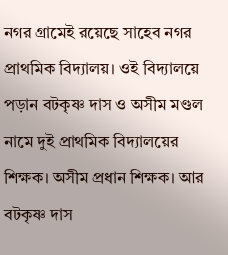নগর গ্রামেই রয়েছে সাহেব নগর প্রাথমিক বিদ্যালয়। ওই বিদ্যালয়ে পড়ান বটকৃষ্ণ দাস ও অসীম মণ্ডল নামে দুই প্রাথমিক বিদ্যালয়ের শিক্ষক। অসীম প্রধান শিক্ষক। আর বটকৃষ্ণ দাস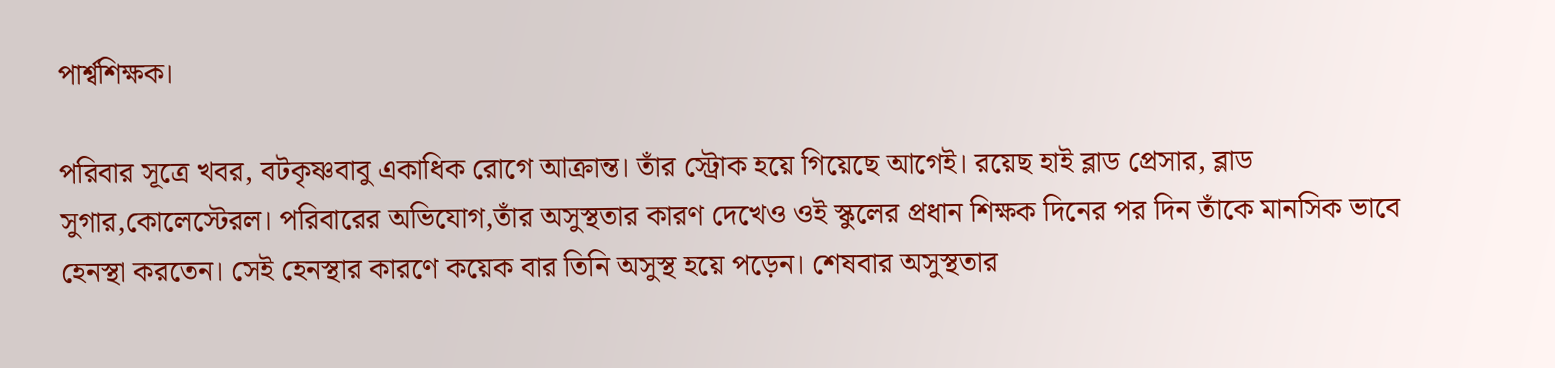পার্শ্বশিক্ষক।

পরিবার সূত্রে খবর, বটকৃষ্ণবাবু একাধিক রোগে আক্রান্ত। তাঁর স্ট্রোক হয়ে গিয়েছে আগেই। রয়েছ হাই ব্লাড প্রেসার, ব্লাড সুগার,কোলেস্টেরল। পরিবারের অভিযোগ,তাঁর অসুস্থতার কারণ দেখেও ওই স্কুলের প্রধান শিক্ষক দিনের পর দিন তাঁকে মানসিক ভাবে হেনস্থা করতেন। সেই হেনস্থার কারণে কয়েক বার তিনি অসুস্থ হয়ে পড়েন। শেষবার অসুস্থতার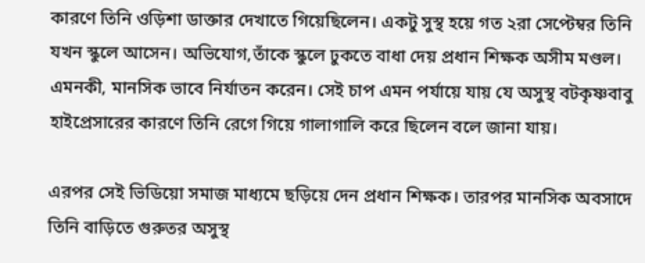কারণে তিনি ওড়িশা ডাক্তার দেখাতে গিয়েছিলেন। একটু সুস্থ হয়ে গত ২রা সেপ্টেম্বর তিনি যখন স্কুলে আসেন। অভিযোগ,তাঁকে স্কুলে ঢুকতে বাধা দেয় প্রধান শিক্ষক অসীম মণ্ডল। এমনকী, মানসিক ভাবে নির্যাতন করেন। সেই চাপ এমন পর্যায়ে যায় যে অসুস্থ বটকৃষ্ণবাবু হাইপ্রেসারের কারণে তিনি রেগে গিয়ে গালাগালি করে ছিলেন বলে জানা যায়।

এরপর সেই ভিডিয়ো সমাজ মাধ্যমে ছড়িয়ে দেন প্রধান শিক্ষক। তারপর মানসিক অবসাদে তিনি বাড়িতে গুরুতর অসুস্থ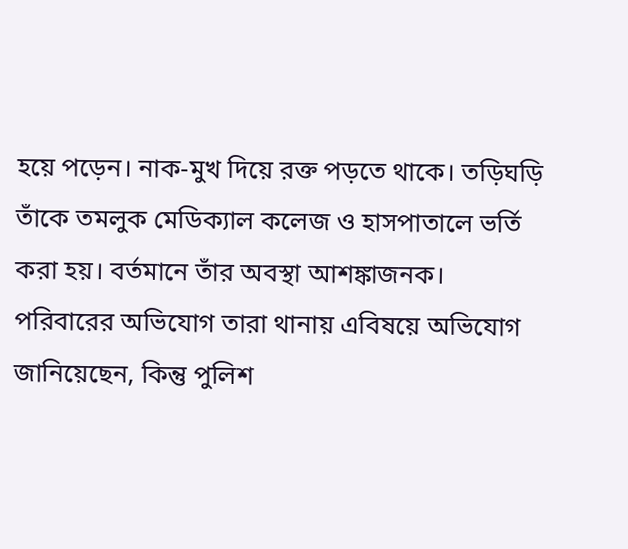হয়ে পড়েন। নাক-মুখ দিয়ে রক্ত পড়তে থাকে। তড়িঘড়ি তাঁকে তমলুক মেডিক্যাল কলেজ ও হাসপাতালে ভর্তি করা হয়। বর্তমানে তাঁর অবস্থা আশঙ্কাজনক। পরিবারের অভিযোগ তারা থানায় এবিষয়ে অভিযোগ জানিয়েছেন, কিন্তু পুলিশ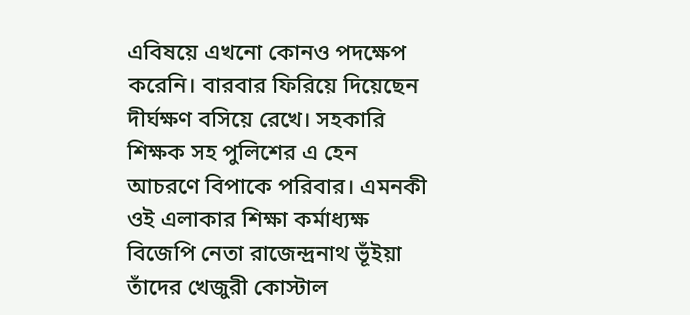এবিষয়ে এখনো কোনও পদক্ষেপ করেনি। বারবার ফিরিয়ে দিয়েছেন দীর্ঘক্ষণ বসিয়ে রেখে। সহকারি শিক্ষক সহ পুলিশের এ হেন আচরণে বিপাকে পরিবার। এমনকী ওই এলাকার শিক্ষা কর্মাধ্যক্ষ বিজেপি নেতা রাজেন্দ্রনাথ ভূঁইয়া তাঁদের খেজুরী কোস্টাল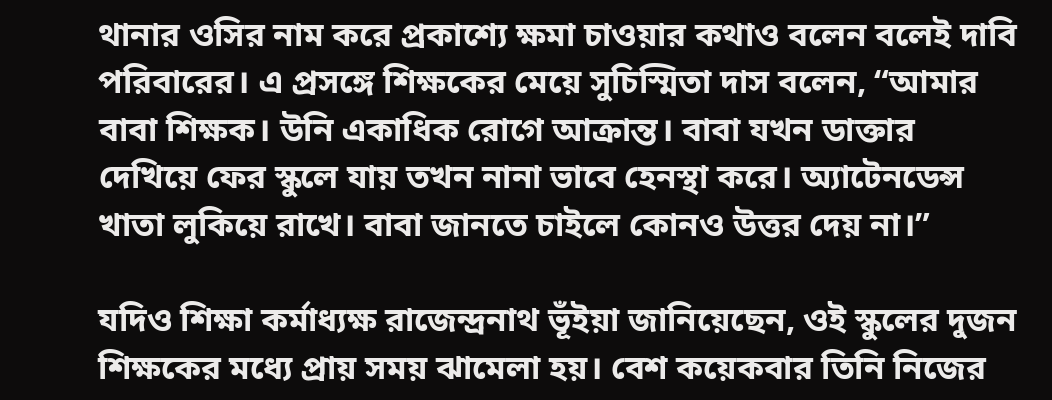থানার ওসির নাম করে প্রকাশ্যে ক্ষমা চাওয়ার কথাও বলেন বলেই দাবি পরিবারের। এ প্রসঙ্গে শিক্ষকের মেয়ে সুচিস্মিতা দাস বলেন, “আমার বাবা শিক্ষক। উনি একাধিক রোগে আক্রান্ত। বাবা যখন ডাক্তার দেখিয়ে ফের স্কুলে যায় তখন নানা ভাবে হেনস্থা করে। অ্যাটেনডেন্স খাতা লুকিয়ে রাখে। বাবা জানতে চাইলে কোনও উত্তর দেয় না।”

যদিও শিক্ষা কর্মাধ্যক্ষ রাজেন্দ্রনাথ ভূঁইয়া জানিয়েছেন, ওই স্কুলের দুজন শিক্ষকের মধ্যে প্রায় সময় ঝামেলা হয়। বেশ কয়েকবার তিনি নিজের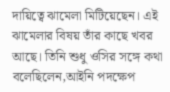দায়িত্বে ঝামেলা মিটিয়েছেন। এই ঝামেলার বিষয় তাঁর কাছে খবর আছে। তিনি শুধু ওসির সঙ্গে কথা বলেছিলেন,আইনি পদক্ষেপ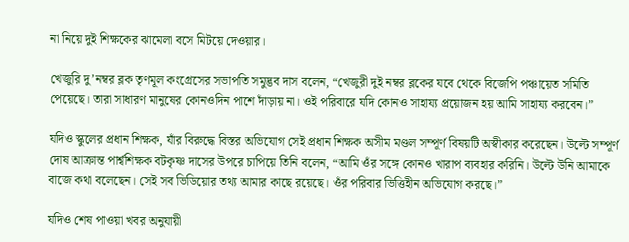না নিয়ে দুই শিক্ষকের ঝামেলা বসে মিটয়ে দেওয়ার।

খেজুরি দু’নম্বর ব্লক তৃণমূল কংগ্রেসের সভাপতি সমুদ্ভব দাস বলেন, “খেজুরী দুই নম্বর ব্লকের যবে থেকে বিজেপি পঞ্চায়েত সমিতি পেয়েছে। তারা সাধারণ মানুষের কোনওদিন পাশে দাঁড়ায় না। ওই পরিবারে যদি কোনও সাহায্য প্রয়োজন হয় আমি সাহায্য করবেন।”

যদিও স্কুলের প্রধান শিক্ষক, যাঁর বিরুদ্ধে বিস্তর অভিযোগ সেই প্রধান শিক্ষক অসীম মণ্ডল সম্পূর্ণ বিষয়টি অস্বীকার করেছেন। উল্টে সম্পূর্ণ দোষ আক্রান্ত পার্শ্বশিক্ষক বটকৃষ্ণ দাসের উপরে চাপিয়ে তিনি বলেন, “আমি ওঁর সঙ্গে কোনও খারাপ ব্যবহার করিনি। উল্টে উনি আমাকে বাজে কথা বলেছেন। সেই সব ভিডিয়োর তথ্য আমার কাছে রয়েছে। ওঁর পরিবার ভিত্তিহীন অভিযোগ করছে।”

যদিও শেষ পাওয়া খবর অনুযায়ী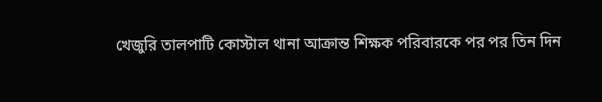খেজুরি তালপাটি কোস্টাল থানা আক্রান্ত শিক্ষক পরিবারকে পর পর তিন দিন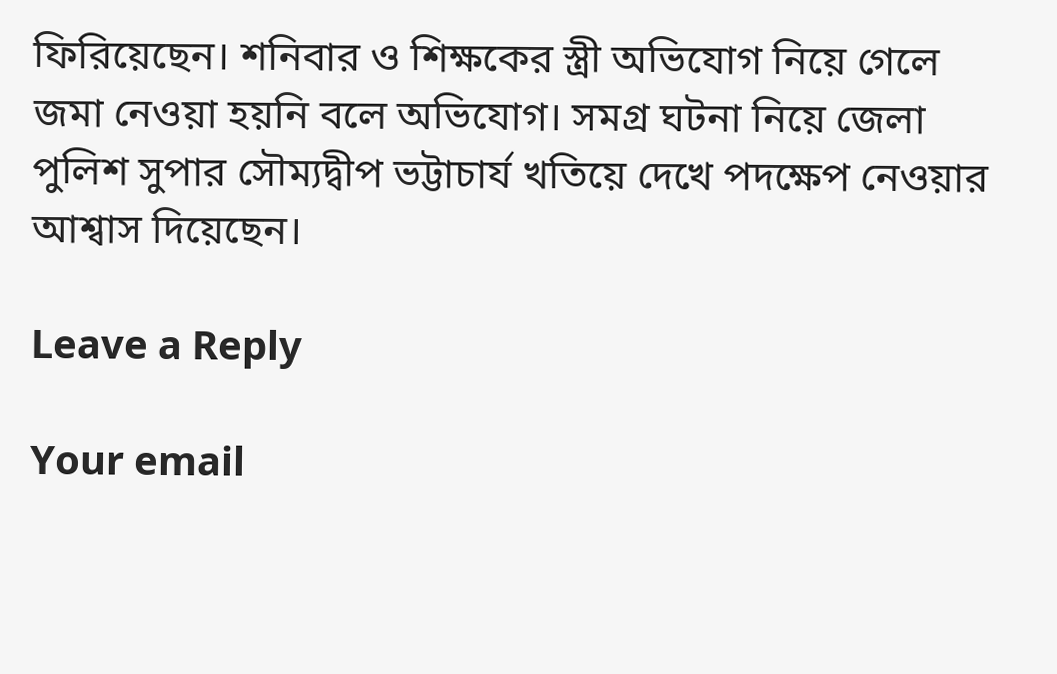ফিরিয়েছেন। শনিবার ও শিক্ষকের স্ত্রী অভিযোগ নিয়ে গেলে জমা নেওয়া হয়নি বলে অভিযোগ। সমগ্ৰ ঘটনা নিয়ে জেলা পুলিশ সুপার সৌম্যদ্বীপ ভট্টাচার্য খতিয়ে দেখে পদক্ষেপ নেওয়ার আশ্বাস দিয়েছেন।

Leave a Reply

Your email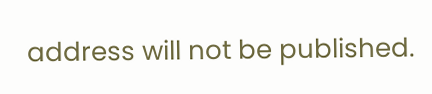address will not be published.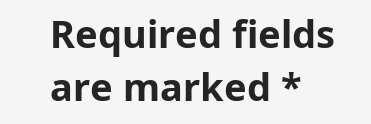Required fields are marked *